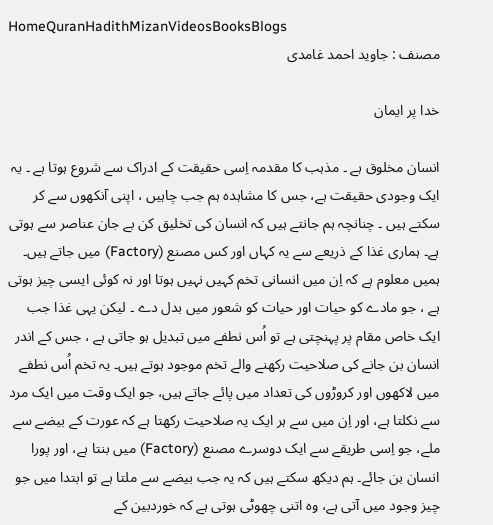HomeQuranHadithMizanVideosBooksBlogs
مصنف : جاوید احمد غامدی

خدا پر ایمان

انسان مخلوق ہے ۔ مذہب کا مقدمہ اِسی حقیقت کے ادراک سے شروع ہوتا ہے ۔ یہ ایک وجودی حقیقت ہے، جس کا مشاہدہ ہم جب چاہیں ، اپنی آنکھوں سے کر سکتے ہیں ۔ چنانچہ ہم جانتے ہیں کہ انسان کی تخلیق کن بے جان عناصر سے ہوتی ہے۔ ہماری غذا کے ذریعے سے یہ کہاں اور کس مصنع (Factory) میں جاتے ہیں۔ ہمیں معلوم ہے کہ اِن میں انسانی تخم کہیں نہیں ہوتا اور نہ کوئی ایسی چیز ہوتی ہے ، جو مادے کو حیات اور حیات کو شعور میں بدل دے ۔ لیکن یہی غذا جب ایک خاص مقام پر پہنچتی ہے تو اُس نطفے میں تبدیل ہو جاتی ہے ، جس کے اندر انسان بن جانے کی صلاحیت رکھنے والے تخم موجود ہوتے ہیں۔ یہ تخم اُس نطفے میں لاکھوں اور کروڑوں کی تعداد میں پائے جاتے ہیں، جو ایک وقت میں ایک مرد سے نکلتا ہے، اور اِن میں سے ہر ایک یہ صلاحیت رکھتا ہے کہ عورت کے بیضے سے ملے، جو اِسی طریقے سے ایک دوسرے مصنع (Factory) میں بنتا ہے، اور پورا انسان بن جائے۔ ہم دیکھ سکتے ہیں کہ یہ جب بیضے سے ملتا ہے تو ابتدا میں جو چیز وجود میں آتی ہے، وہ اتنی چھوٹی ہوتی ہے کہ خوردبین کے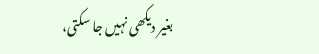بغیر دیکھی نہیں جا سکتی،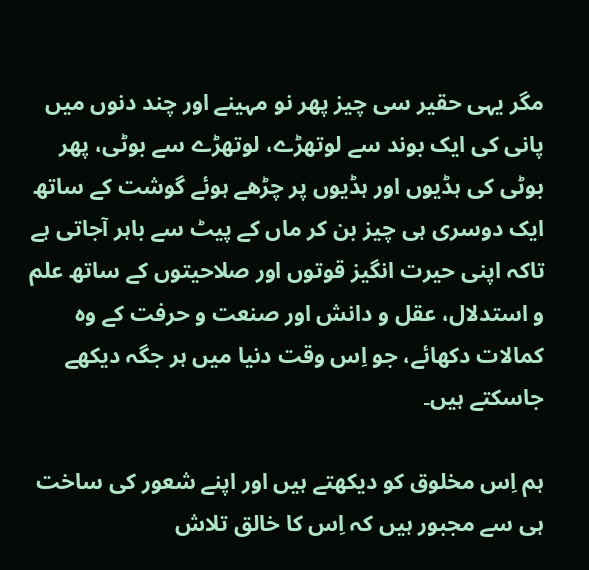مگر یہی حقیر سی چیز پھر نو مہینے اور چند دنوں میں پانی کی ایک بوند سے لوتھڑے، لوتھڑے سے بوٹی، پھر بوٹی کی ہڈیوں اور ہڈیوں پر چڑھے ہوئے گوشت کے ساتھ ایک دوسری ہی چیز بن کر ماں کے پیٹ سے باہر آجاتی ہے تاکہ اپنی حیرت انگیز قوتوں اور صلاحیتوں کے ساتھ علم و استدلال، عقل و دانش اور صنعت و حرفت کے وہ کمالات دکھائے، جو اِس وقت دنیا میں ہر جگہ دیکھے جاسکتے ہیں۔

ہم اِس مخلوق کو دیکھتے ہیں اور اپنے شعور کی ساخت ہی سے مجبور ہیں کہ اِس کا خالق تلاش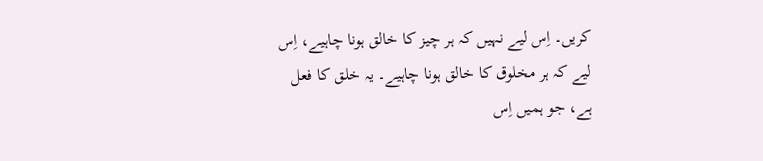کریں۔ اِس لیے نہیں کہ ہر چیز کا خالق ہونا چاہیے، اِس لیے کہ ہر مخلوق کا خالق ہونا چاہیے۔ یہ خلق کا فعل ہے، جو ہمیں اِس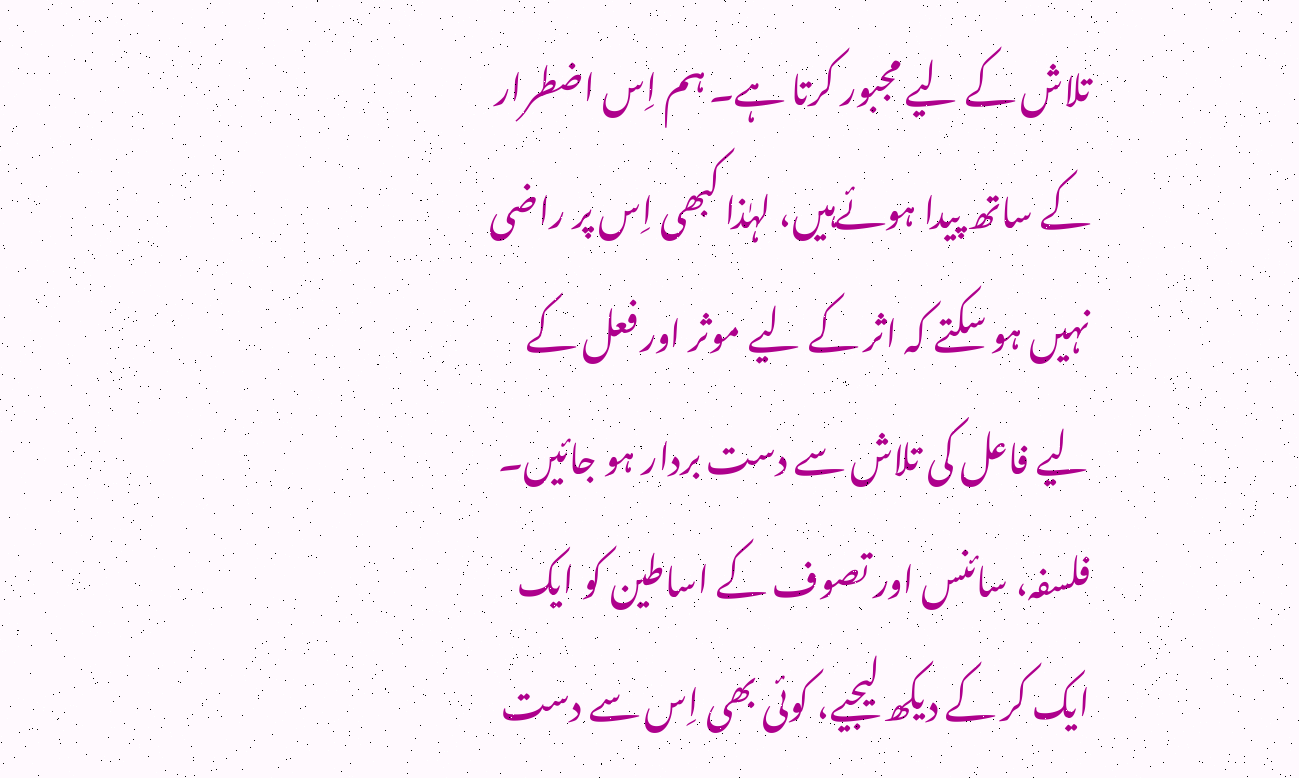تلاش کے لیے مجبور کرتا ہے۔ ہم اِس اضطرار کے ساتھ پیدا ہوئےہیں، لہٰذا کبھی اِس پر راضی نہیں ہو سکتے کہ اثر کے لیے موثر اور فعل کے لیے فاعل کی تلاش سے دست بردار ہو جائیں۔ فلسفہ، سائنس اور تصوف کے اساطین کو ایک ایک کر کے دیکھ لیجیے، کوئی بھی اِس سے دست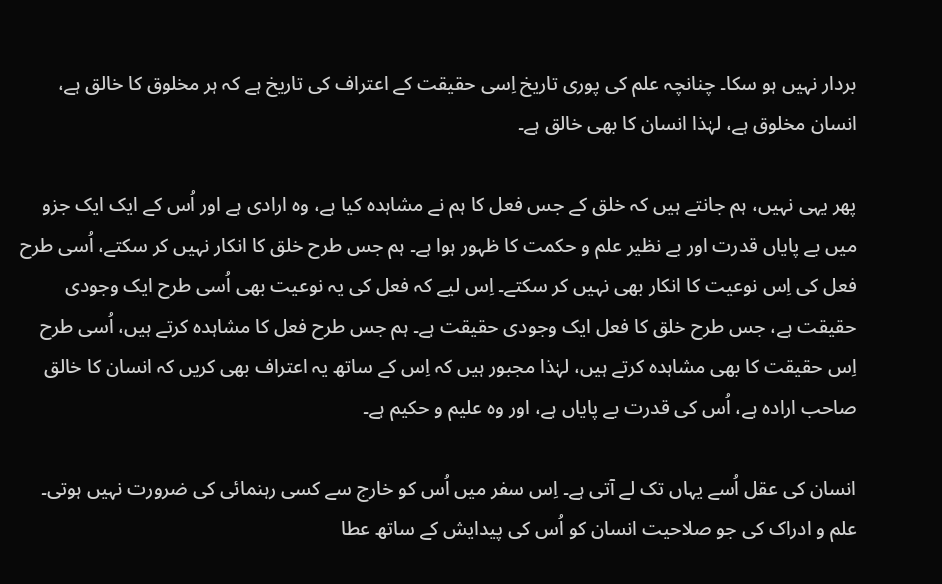بردار نہیں ہو سکا۔ چنانچہ علم کی پوری تاریخ اِسی حقیقت کے اعتراف کی تاریخ ہے کہ ہر مخلوق کا خالق ہے، انسان مخلوق ہے، لہٰذا انسان کا بھی خالق ہے۔

پھر یہی نہیں، ہم جانتے ہیں کہ خلق کے جس فعل کا ہم نے مشاہدہ کیا ہے، وہ ارادی ہے اور اُس کے ایک ایک جزو میں بے پایاں قدرت اور بے نظیر علم و حکمت کا ظہور ہوا ہے۔ ہم جس طرح خلق کا انکار نہیں کر سکتے، اُسی طرح فعل کی اِس نوعیت کا انکار بھی نہیں کر سکتے۔ اِس لیے کہ فعل کی یہ نوعیت بھی اُسی طرح ایک وجودی حقیقت ہے، جس طرح خلق کا فعل ایک وجودی حقیقت ہے۔ ہم جس طرح فعل کا مشاہدہ کرتے ہیں، اُسی طرح اِس حقیقت کا بھی مشاہدہ کرتے ہیں، لہٰذا مجبور ہیں کہ اِس کے ساتھ یہ اعتراف بھی کریں کہ انسان کا خالق صاحب ارادہ ہے، اُس کی قدرت بے پایاں ہے، اور وہ علیم و حکیم ہے۔

انسان کی عقل اُسے یہاں تک لے آتی ہے۔ اِس سفر میں اُس کو خارج سے کسی رہنمائی کی ضرورت نہیں ہوتی۔ علم و ادراک کی جو صلاحیت انسان کو اُس کی پیدایش کے ساتھ عطا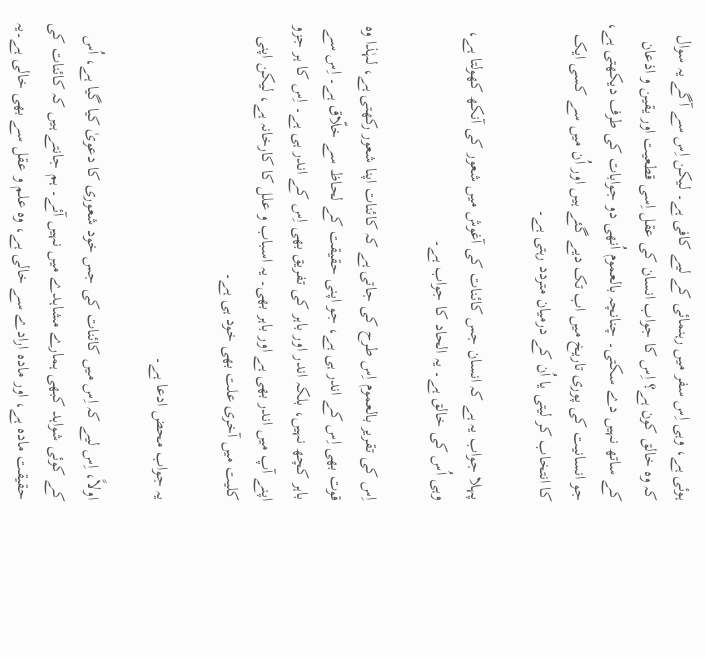ہوئی ہے، وہی اِس سفر میں رہنمائی کے لیے کافی ہے۔ لیکن اِس سے آگے یہ سوال کہ وہ خالق کون ہے؟ اِس کا جواب انسان کی عقل اِسی قطعیت اور یقین و اذعان کے ساتھ نہیں دے سکتی۔ چنانچہ بالعموم اُنھی دو جوابات کی طرف دیکھتی ہے، جو انسانیت کی پوری تاریخ میں اب تک دیے گئے ہیں اور اُن میں سے کسی ایک کا انتخاب کر لیتی یا اُن کے درمیان متردد رہتی ہے۔

پہلا جواب یہ ہے کہ انسان جس کائنات کی آغوش میں شعور کی آنکھ کھولتا ہے، وہی اُس کی خالق ہے۔ یہ الحاد کا جواب ہے۔

اِس کی تقریر بالعموم اِس طرح کی جاتی ہے کہ کائنات اپنا شعور رکھتی ہے، لہٰذا وہ قوت بھی اِس کے اندر ہی ہے، جو اپنی حقیقت کے لحاظ سے خلّاق ہے۔ اِس سے باہر کچھ نہیں، بلکہ اندر اور باہر کی تفریق بھی اِس کے اندر ہی ہے۔ اِس کا ہر جزو اپنے آپ میں اندر بھی ہے اور باہر بھی۔ یہ اسباب و علل کا کارخانہ ہے، لیکن اپنی کلیت میں آخری علت بھی خود ہی ہے۔

یہ جواب محض ادعا ہے۔

اولاً، اِس لیے کہ اِس میں کائنات کی جس خود شعوری کا دعویٰ کیا گیا ہے، اُس کے کوئی شواہد کبھی ہمارے مشاہدے میں نہیں آئے۔ ہم جانتے ہیں کہ کائنات کی حقیقت مادہ ہے، اور مادہ ارادے سے خالی ہے، وہ علم و عقل سے بھی خالی ہے۔یہ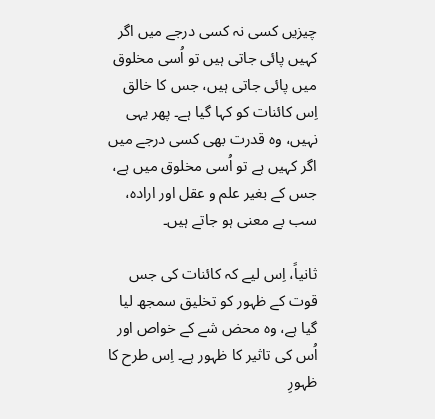چیزیں کسی نہ کسی درجے میں اگر کہیں پائی جاتی ہیں تو اُسی مخلوق میں پائی جاتی ہیں، جس کا خالق اِس کائنات کو کہا گیا ہے۔ پھر یہی نہیں، وہ قدرت بھی کسی درجے میں اگر کہیں ہے تو اُسی مخلوق میں ہے، جس کے بغیر علم و عقل اور ارادہ، سب بے معنی ہو جاتے ہیں۔

ثانیاً، اِس لیے کہ کائنات کی جس قوت کے ظہور کو تخلیق سمجھ لیا گیا ہے، وہ محض شے کے خواص اور اُس کی تاثیر کا ظہور ہے۔ اِس طرح کا ظہورِ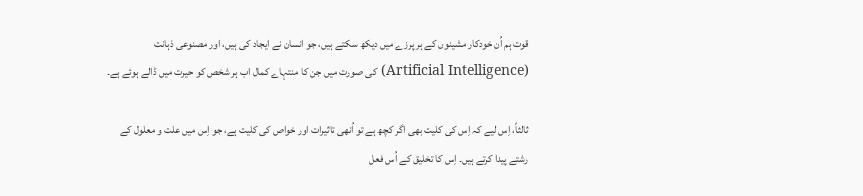قوت ہم اُن خودکار مشینوں کے ہر پرزے میں دیکھ سکتے ہیں، جو انسان نے ایجاد کی ہیں، اور مصنوعی ذہانت (Artificial Intelligence) کی صورت میں جن کا منتہاے کمال اب ہر شخص کو حیرت میں ڈالے ہوئے ہے۔

ثالثاً، اِس لیے کہ اِس کی کلیت بھی اگر کچھ ہے تو اُنھی تاثیرات اور خواص کی کلیت ہے، جو اِس میں علت و معلول کے رشتے پیدا کرتے ہیں۔ اِس کا تخلیق کے اُس فعل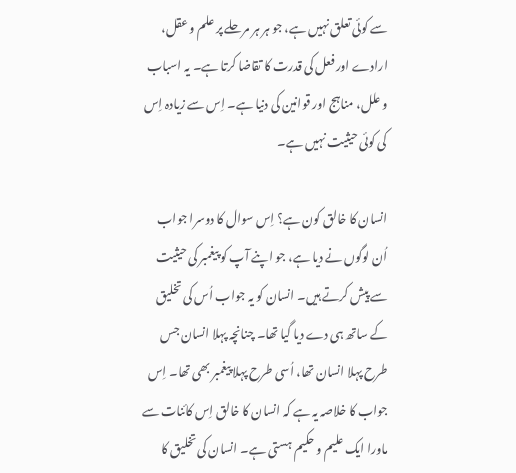سے کوئی تعلق نہیں ہے، جو ہر ہر مرحلے پر علم و عقل، ارادے اور فعل کی قدرت کا تقاضا کرتا ہے۔ یہ اسباب و علل، مناہج اور قوانین کی دنیا ہے۔ اِس سے زیادہ اِس کی کوئی حیثیت نہیں ہے۔

انسان کا خالق کون ہے؟ اِس سوال کا دوسرا جواب اُن لوگوں نے دیا ہے، جو اپنے آپ کو پیغمبر کی حیثیت سے پیش کرتے ہیں۔ انسان کو یہ جواب اُس کی تخلیق کے ساتھ ہی دے دیا گیا تھا۔ چنانچہ پہلا انسان جس طرح پہلا انسان تھا، اُسی طرح پہلا پیغمبر بھی تھا۔ اِس جواب کا خلاصہ یہ ہے کہ انسان کا خالق اِس کائنات سے ماورا ایک علیم و حکیم ہستی ہے۔ انسان کی تخلیق کا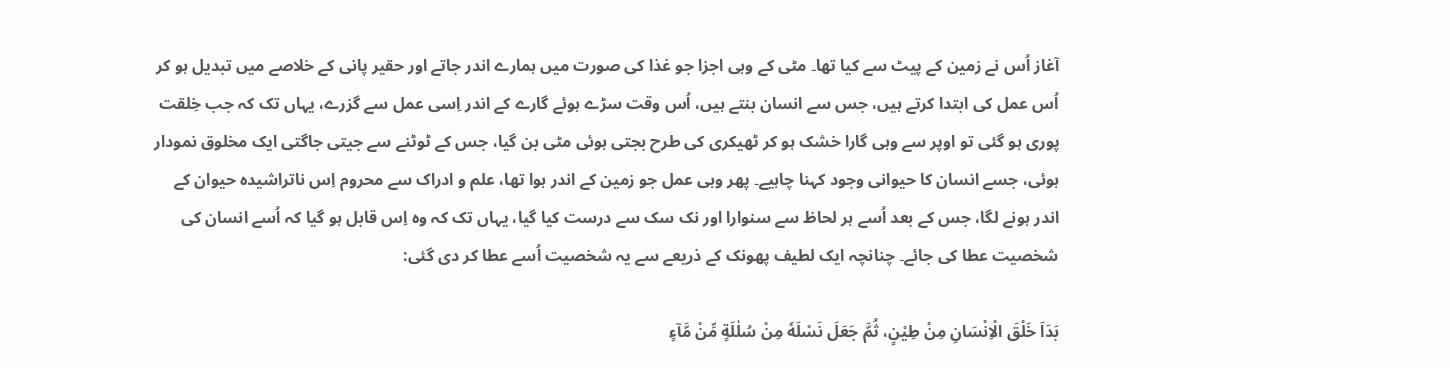آغاز اُس نے زمین کے پیٹ سے کیا تھا۔ مٹی کے وہی اجزا جو غذا کی صورت میں ہمارے اندر جاتے اور حقیر پانی کے خلاصے میں تبدیل ہو کر اُس عمل کی ابتدا کرتے ہیں، جس سے انسان بنتے ہیں، اُس وقت سڑے ہوئے گارے کے اندر اِسی عمل سے گزرے، یہاں تک کہ جب خِلقت پوری ہو گئی تو اوپر سے وہی گارا خشک ہو کر ٹھیکری کی طرح بجتی ہوئی مٹی بن گیا، جس کے ٹوٹنے سے جیتی جاگتی ایک مخلوق نمودار ہوئی، جسے انسان کا حیوانی وجود کہنا چاہیے۔ پھر وہی عمل جو زمین کے اندر ہوا تھا، علم و ادراک سے محروم اِس ناتراشیدہ حیوان کے اندر ہونے لگا، جس کے بعد اُسے ہر لحاظ سے سنوارا اور نک سک سے درست کیا گیا، یہاں تک کہ وہ اِس قابل ہو گیا کہ اُسے انسان کی شخصیت عطا کی جائے۔ چنانچہ ایک لطیف پھونک کے ذریعے سے یہ شخصیت اُسے عطا کر دی گئی:

بَدَاَ خَلْقَ الْاِنْسَانِ مِنْ طِيْنٍ، ثُمَّ جَعَلَ نَسْلَهٗ مِنْ سُلٰلَةٍ مِّنْ مَّآءٍ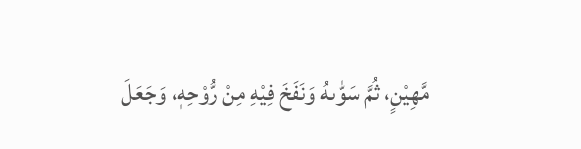مَّهِيْنٍ، ثُمَّ سَوّٰىهُ وَنَفَخَ فِيْهِ مِنْ رُّوْحِهٖ، وَجَعَلَ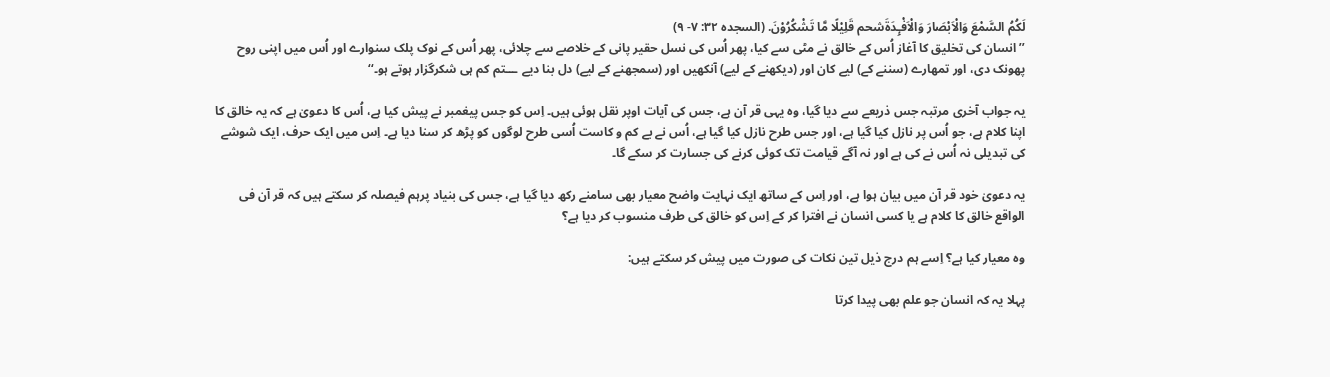لَكُمُ السَّمْعَ وَالْاَبْصَارَ وَالْاَفْـِٕدَةَشحم قَلِيْلًا مَّا تَشْكُرُوْنَ. (السجدہ ۳۲: ۷- ۹)
’’انسان کی تخلیق کا آغاز اُس کے خالق نے مٹی سے کیا، پھر اُس کی نسل حقیر پانی کے خلاصے سے چلائی، پھر اُس کے نوک پلک سنوارے اور اُس میں اپنی روح پھونک دی، اور تمھارے (سننے کے) لیے کان اور (دیکھنے کے لیے) آنکھیں اور (سمجھنے کے لیے) دل بنا دیے ـــتم کم ہی شکرگزار ہوتے ہو۔‘‘

یہ جواب آخری مرتبہ جس ذریعے سے دیا گیا، وہ یہی قر آن ہے، جس کی آیات اوپر نقل ہوئی ہیں۔ اِس کو جس پیغمبر نے پیش کیا ہے، اُس کا دعویٰ ہے کہ یہ خالق کا اپنا کلام ہے، جو اُس پر نازل کیا گیا ہے، اور جس طرح نازل کیا گیا ہے، اُس نے بے کم و کاست اُسی طرح لوگوں کو پڑھ کر سنا دیا ہے۔ اِس میں ایک حرف، ایک شوشے کی تبدیلی نہ اُس نے کی ہے اور نہ آگے قیامت تک کوئی کرنے کی جسارت کر سکے گا۔

یہ دعویٰ خود قر آن میں بیان ہوا ہے، اور اِس کے ساتھ ایک نہایت واضح معیار بھی سامنے رکھ دیا گیا ہے، جس کی بنیاد پرہم فیصلہ کر سکتے ہیں کہ قر آن فی الواقع خالق کا کلام ہے یا کسی انسان نے افترا کر کے اِس کو خالق کی طرف منسوب کر دیا ہے؟

وہ معیار کیا ہے؟ اِسے ہم درج ذیل تین نکات کی صورت میں پیش کر سکتے ہیں:

پہلا یہ کہ انسان جو علم بھی پیدا کرتا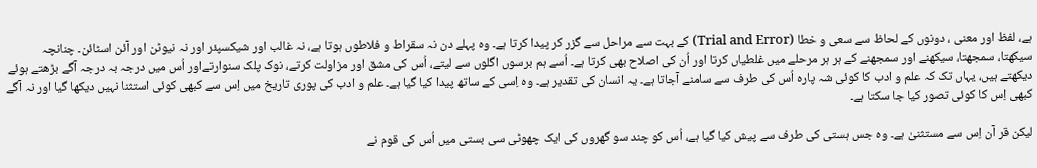ہے، لفظ اور معنی ، دونوں کے لحاظ سے سعی و خطا (Trial and Error) کے بہت سے مراحل سے گزر کر پیدا کرتا ہے۔ وہ پہلے دن نہ سقراط و فلاطوں ہوتا ہے، نہ غالب اور شیکسپئر اور نہ نیوٹن اور آئن اسٹائن۔ چنانچہ سیکھتا، سمجھتا، سیکھنے اور سمجھنے کے ہر ہر مرحلے میں غلطیاں کرتا اور اُن کی اصلاح بھی کرتا ہے۔ اُسے ہم برسوں اگلوں سے لیتے، اُس کی مشق اور مزاولت کرتے، نوک پلک سنوارتےاور اُس میں درجہ بہ درجہ آگے بڑھتے ہوئے دیکھتے ہیں، یہاں تک کہ علم و ادب کا کوئی شہ پارہ اُس کی طرف سے سامنے آجاتا ہے۔ یہ انسان کی تقدیر ہے۔ وہ اِسی کے ساتھ پیدا کیا گیا ہے۔ علم و ادب کی پوری تاریخ میں اِس سے کبھی کوئی استثنا نہیں دیکھا گیا اور نہ آگے کبھی اِس کا کوئی تصور کیا جا سکتا ہے۔

لیکن قر آن اِس سے مستثنیٰ ہے۔ وہ جس ہستی کی طرف سے پیش کیا گیا ہے، اُس کو چند سو گھروں کی ایک چھوٹی سی بستی میں اُس کی قوم نے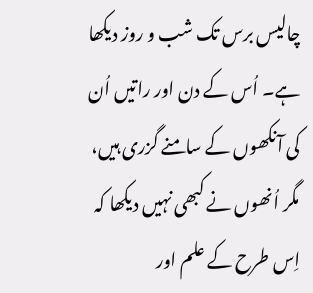چالیس برس تک شب و روز دیکھا ہے۔ اُس کے دن اور راتیں اُن کی آنکھوں کے سامنے گزری ہیں، مگر اُنھوں نے کبھی نہیں دیکھا کہ اِس طرح کے علم اور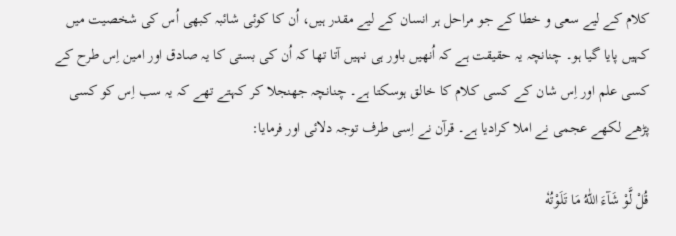کلام کے لیے سعی و خطا کے جو مراحل ہر انسان کے لیے مقدر ہیں، اُن کا کوئی شائبہ کبھی اُس کی شخصیت میں کہیں پایا گیا ہو۔ چنانچہ یہ حقیقت ہے کہ اُنھیں باور ہی نہیں آتا تھا کہ اُن کی بستی کا یہ صادق اور امین اِس طرح کے کسی علم اور اِس شان کے کسی کلام کا خالق ہوسکتا ہے۔ چنانچہ جھنجلا کر کہتے تھے کہ یہ سب اِس کو کسی پڑھے لکھے عجمی نے املا کرادیا ہے۔ قرآن نے اِسی طرف توجہ دلائی اور فرمایا:

قُلْ لَّوْ شَآءَ اللّٰهُ مَا تَلَوْتُهٗ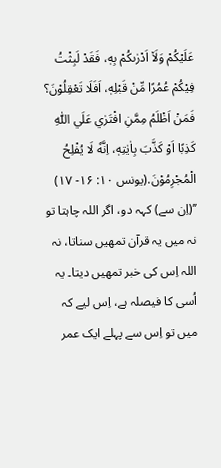عَلَيْكُمْ وَلَا٘ اَدْرٰىكُمْ بِهٖ، فَقَدْ لَبِثْتُ فِيْكُمْ عُمُرًا مِّنْ قَبْلِهٖ، اَفَلَا تَعْقِلُوْنَ؟ فَمَنْ اَظْلَمُ مِمَّنِ افْتَرٰي عَلَي اللّٰهِ كَذِبًا اَوْ كَذَّبَ بِاٰيٰتِهٖ، اِنَّهٗ لَا يُفْلِحُ الْمُجْرِمُوْنَ.(یونس ۱۰: ۱۶- ۱۷)
’’(اِن سے) کہہ دو، اگر اللہ چاہتا تو نہ میں یہ قرآن تمھیں سناتا، نہ اللہ اِس کی خبر تمھیں دیتا۔ یہ اُسی کا فیصلہ ہے، اِس لیے کہ میں تو اِس سے پہلے ایک عمر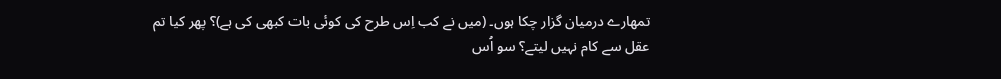تمھارے درمیان گزار چکا ہوں۔ (میں نے کب اِس طرح کی کوئی بات کبھی کی ہے)؟ پھر کیا تم عقل سے کام نہیں لیتے؟ سو اُس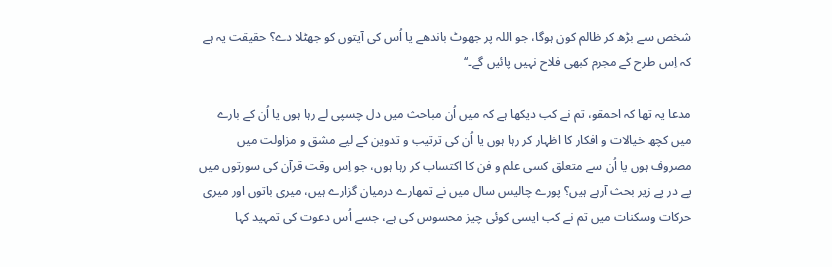شخص سے بڑھ کر ظالم کون ہوگا، جو اللہ پر جھوٹ باندھے یا اُس کی آیتوں کو جھٹلا دے؟ حقیقت یہ ہے کہ اِس طرح کے مجرم کبھی فلاح نہیں پائیں گے۔‘‘

مدعا یہ تھا کہ احمقو، تم نے کب دیکھا ہے کہ میں اُن مباحث میں دل چسپی لے رہا ہوں یا اُن کے بارے میں کچھ خیالات و افکار کا اظہار کر رہا ہوں یا اُن کی ترتیب و تدوین کے لیے مشق و مزاولت میں مصروف ہوں یا اُن سے متعلق کسی علم و فن کا اکتساب کر رہا ہوں، جو اِس وقت قرآن کی سورتوں میں پے در پے زیر بحث آرہے ہیں؟ پورے چالیس سال میں نے تمھارے درمیان گزارے ہیں، میری باتوں اور میری حرکات وسکنات میں تم نے کب ایسی کوئی چیز محسوس کی ہے، جسے اُس دعوت کی تمہید کہا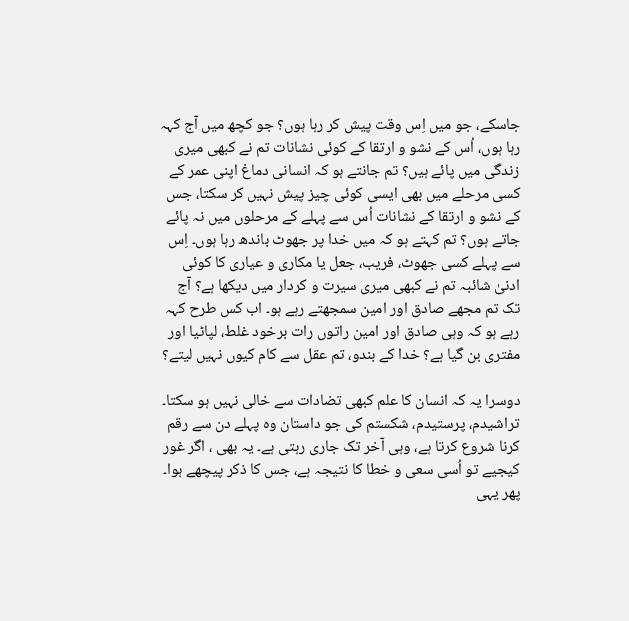جاسکے، جو میں اِس وقت پیش کر رہا ہوں؟ جو کچھ میں آج کہہ رہا ہوں، اُس کے نشو و ارتقا کے کوئی نشانات تم نے کبھی میری زندگی میں پائے ہیں؟ تم جانتے ہو کہ انسانی دماغ اپنی عمر کے کسی مرحلے میں بھی ایسی کوئی چیز پیش نہیں کر سکتا، جس کے نشو و ارتقا کے نشانات اُس سے پہلے کے مرحلوں میں نہ پائے جاتے ہوں؟ تم کہتے ہو کہ میں خدا پر جھوٹ باندھ رہا ہوں۔ اِس سے پہلے کسی جھوٹ، فریب، جعل یا مکاری و عیاری کا کوئی ادنیٰ شائبہ تم نے کبھی میری سیرت و کردار میں دیکھا ہے؟ آج تک تم مجھے صادق اور امین سمجھتے رہے ہو۔ اب کس طرح کہہ رہے ہو کہ وہی صادق اور امین راتوں رات برخود غلط، لپاٹیا اور مفتری بن گیا ہے؟ خدا کے بندو، تم عقل سے کام کیوں نہیں لیتے؟

دوسرا یہ کہ انسان کا علم کبھی تضادات سے خالی نہیں ہو سکتا۔ تراشیدم، پرستیدم، شکستم کی جو داستان وہ پہلے دن سے رقم کرنا شروع کرتا ہے، وہی آخر تک جاری رہتی ہے۔ یہ بھی ، اگر غور کیجیے تو اُسی سعی و خطا کا نتیجہ ہے، جس کا ذکر پیچھے ہوا۔ پھر یہی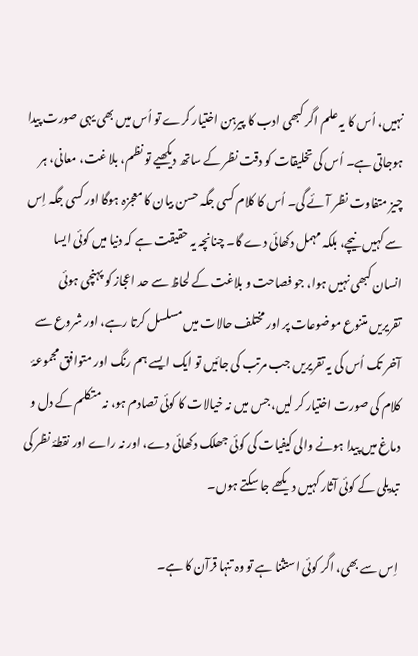نہیں، اُس کا یہ علم اگر کبھی ادب کا پیرہن اختیار کرے تو اُس میں بھی یہی صورت پیدا ہوجاتی ہے۔ اُس کی تخلیقات کو دقت نظر کے ساتھ دیکھیے تو نظم، بلا غت، معانی، ہر چیز متفاوت نظر آئے گی۔ اُس کا کلام کسی جگہ حسن بیان کا معجزہ ہوگا اور کسی جگہ اِس سے کہیں نیچے، بلکہ مہمل دکھائی دے گا۔ چنانچہ یہ حقیقت ہے کہ دنیا میں کوئی ایسا انسان کبھی نہیں ہوا، جو فصاحت و بلاغت کے لحاظ سے حد اعجاز کو پہنچی ہوئی تقریریں متنوع موضوعات پر اور مختلف حالات میں مسلسل کرتا رہے، اور شروع سے آخر تک اُس کی یہ تقریریں جب مرتب کی جائیں تو ایک ایسے ہم رنگ اور متوافق مجموعۂ کلام کی صورت اختیار کر لیں، جس میں نہ خیالات کا کوئی تصادم ہو، نہ متکلم کے دل و دماغ میں پیدا ہونے والی کیفیات کی کوئی جھلک دکھائی دے، اور نہ راے اور نقطۂ نظر کی تبدیلی کے کوئی آثار کہیں دیکھے جا سکتے ہوں۔

اِس سے بھی، اگر کوئی استثنا ہے تو وہ تنہا قرآن کا ہے۔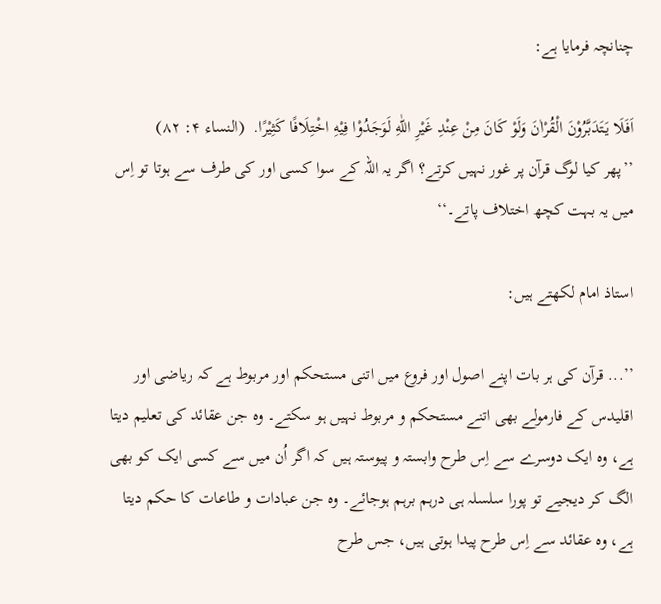چنانچہ فرمایا ہے:

اَفَلَا يَتَدَبَّرُوْنَ الْقُرْاٰنَ وَلَوْ كَانَ مِنْ عِنْدِ غَيْرِ اللّٰهِ لَوَجَدُوْا فِيْهِ اخْتِلَافًا كَثِيْرًا.  (النساء ۴: ۸۲)
’’پھر کیا لوگ قرآن پر غور نہیں کرتے؟ اگر یہ اللہ کے سوا کسی اور کی طرف سے ہوتا تو اِس میں یہ بہت کچھ اختلاف پاتے۔‘‘

استاذ امام لکھتے ہیں:

’’... قرآن کی ہر بات اپنے اصول اور فروع میں اتنی مستحکم اور مربوط ہے کہ ریاضی اور اقلیدس کے فارمولے بھی اتنے مستحکم و مربوط نہیں ہو سکتے۔ وہ جن عقائد کی تعلیم دیتا ہے، وہ ایک دوسرے سے اِس طرح وابستہ و پیوستہ ہیں کہ اگر اُن میں سے کسی ایک کو بھی الگ کر دیجیے تو پورا سلسلہ ہی درہم برہم ہوجائے۔ وہ جن عبادات و طاعات کا حکم دیتا ہے، وہ عقائد سے اِس طرح پیدا ہوتی ہیں، جس طرح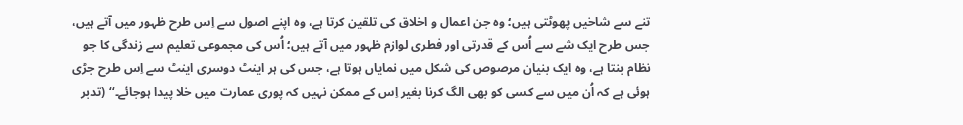تنے سے شاخیں پھوٹتی ہیں؛ وہ جن اعمال و اخلاق کی تلقین کرتا ہے، وہ اپنے اصول سے اِس طرح ظہور میں آتے ہیں، جس طرح ایک شے سے اُس کے قدرتی اور فطری لوازم ظہور میں آتے ہیں؛ اُس کی مجموعی تعلیم سے زندگی کا جو نظام بنتا ہے، وہ ایک بنیان مرصوص کی شکل میں نمایاں ہوتا ہے، جس کی ہر اینٹ دوسری اینٹ سے اِس طرح جڑی ہوئی ہے کہ اُن میں سے کسی کو بھی الگ کرنا بغیر اِس کے ممکن نہیں کہ پوری عمارت میں خلا پیدا ہوجائے۔‘‘ (تدبر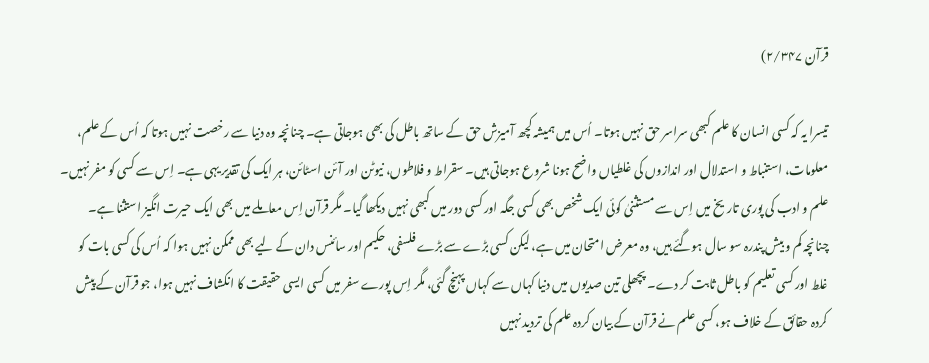قرآن ۲/۳۴۷)

تیسرا یہ کہ کسی انسان کا علم کبھی سراسر حق نہیں ہوتا۔ اُس میں ہمیشہ کچھ آمیزش حق کے ساتھ باطل کی بھی ہوجاتی ہے۔ چنانچہ وہ دنیا سے رخصت نہیں ہوتا کہ اُس کے علم، معلومات، استنباط و استدلال اور اندازوں کی غلطیاں واضح ہونا شروع ہوجاتی ہیں۔ سقراط و فلاطوں، نیوٹن اور آئن اسٹائن، ہر ایک کی تقدیر یہی ہے۔ اِس سے کسی کو مفر نہیں۔ علم و ادب کی پوری تاریخ میں اِس سے مستثنیٰ کوئی ایک شخص بھی کسی جگہ اور کسی دور میں کبھی نہیں دیکھا گیا۔ مگر قرآن اِس معاملے میں بھی ایک حیرت انگیز استثنا ہے۔ چنانچہ کم و بیش پندرہ سو سال ہوگئے ہیں، وہ معرض امتحان میں ہے، لیکن کسی بڑے سے بڑے فلسفی، حکیم اور سائنس دان کے لیے بھی ممکن نہیں ہوا کہ اُس کی کسی بات کو غلط اور کسی تعلیم کو باطل ثابت کر دے۔ پچھلی تین صدیوں میں دنیا کہاں سے کہاں پہنچ گئی، مگر اِس پورے سفر میں کسی ایسی حقیقت کا انکشاف نہیں ہوا، جو قرآن کے پیش کردہ حقائق کے خلاف ہو، کسی علم نے قرآن کے بیان کردہ علم کی تردید نہیں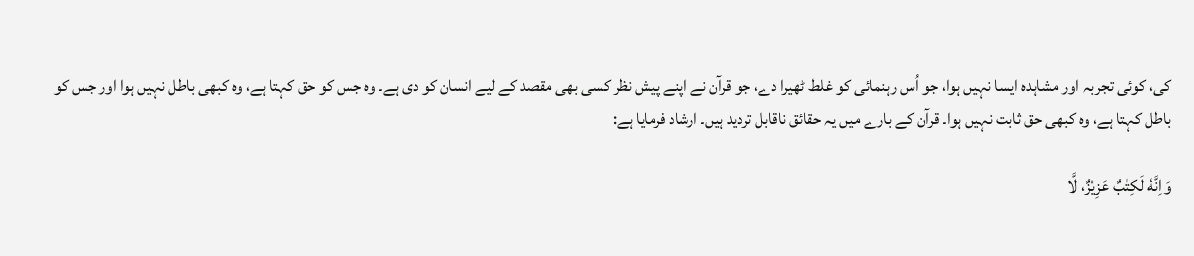کی، کوئی تجربہ اور مشاہدہ ایسا نہیں ہوا، جو اُس رہنمائی کو غلط ٹھیرا دے، جو قرآن نے اپنے پیش نظر کسی بھی مقصد کے لیے انسان کو دی ہے۔ وہ جس کو حق کہتا ہے، وہ کبھی باطل نہیں ہوا اور جس کو باطل کہتا ہے، وہ کبھی حق ثابت نہیں ہوا۔ قرآن کے بارے میں یہ حقائق ناقابل تردید ہیں۔ ارشاد فرمایا ہے:

وَاِنَّهٗ لَكِتٰبٌ عَزِيْزٌ، لَّا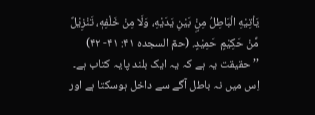يَاْتِيْهِ الْبَاطِلُ مِنْۣ بَيْنِ يَدَيْهِ، وَلَا مِنْ خَلْفِهٖ، تَنْزِيْلٌ مِّنْ حَكِيْمٍ حَمِيْدٍ. (حمٓ السجدہ ۴۱: ۴۱- ۴۲)
’’حقیقت یہ ہے کہ یہ ایک بلند پایہ کتاب ہے۔ اِس میں نہ باطل آگے سے داخل ہوسکتا ہے اور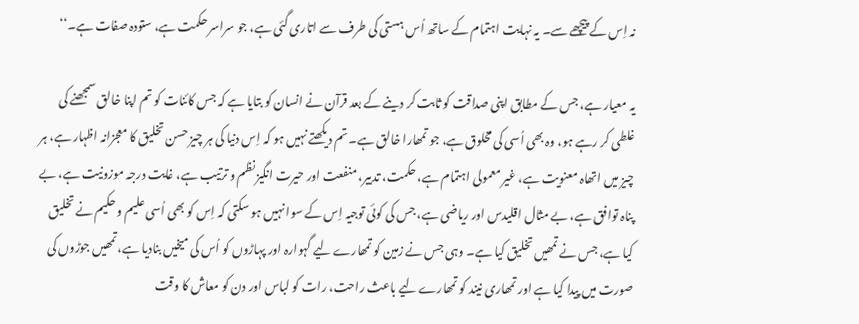نہ اِس کے پیچھے سے۔ یہ نہایت اہتمام کے ساتھ اُس ہستی کی طرف سے اتاری گئی ہے، جو سراسر حکمت ہے، ستودہ صفات ہے۔‘‘

یہ معیار ہے، جس کے مطابق اپنی صداقت کو ثابت کر دینے کے بعد قرآن نے انسان کو بتایا ہے کہ جس کائنات کو تم اپنا خالق سمجھنے کی غلطی کر رہے ہو، وہ بھی اُسی کی مخلوق ہے، جو تمھارا خالق ہے۔ تم دیکھتے نہیں ہو کہ اِس دنیا کی ہر چیز حسن تخلیق کا معجزانہ اظہار ہے، ہر چیز میں اتھاہ معنویت ہے، غیر معمولی اہتمام ہے، حکمت، تدبیر، منفعت اور حیرت انگیز نظم و ترتیب ہے، غایت درجہ موزونیت ہے، بے پناہ توافق ہے، بے مثال اقلیدس اور ریاضی ہے، جس کی کوئی توجیہ اِس کے سوا نہیں ہو سکتی کہ اِس کو بھی اُسی علیم و حکیم نے تخلیق کیا ہے، جس نے تمھیں تخلیق کیا ہے۔ وہی جس نے زمین کو تمھارے لیے گہوارہ اور پہاڑوں کو اُس کی میخیں بنادیا ہے، تمھیں جوڑوں کی صورت میں پیدا کیا ہے اور تمھاری نیند کو تمھارے لیے باعث راحت، رات کو لباس اور دن کو معاش کا وقت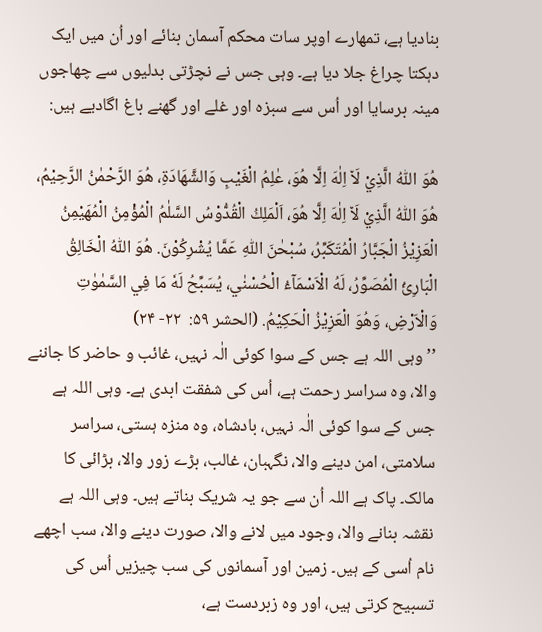بنادیا ہے، تمھارے اوپر سات محکم آسمان بنائے اور اُن میں ایک دہکتا چراغ جلا دیا ہے۔ وہی جس نے نچڑتی بدلیوں سے چھاجوں مینہ برسایا اور اُس سے سبزہ اور غلے اور گھنے باغ اگادیے ہیں:

هُوَ اللّٰهُ الَّذِيْ لَا٘ اِلٰهَ اِلَّا هُوَ، عٰلِمُ الْغَيْبِ وَالشَّهَادَةِ، هُوَ الرَّحْمٰنُ الرَّحِيْمُ، هُوَ اللّٰهُ الَّذِيْ لَا٘ اِلٰهَ اِلَّا هُوَ، اَلْمَلِكُ الْقُدُّوْسُ السَّلٰمُ الْمُؤْمِنُ الْمُهَيْمِنُ الْعَزِيْزُ الْجَبَّارُ الْمُتَكَبِّرُ، سُبْحٰنَ اللّٰهِ عَمَّا يُشْرِكُوْنَ. هُوَ اللّٰهُ الْخَالِقُ الْبَارِئُ الْمُصَوِّرُ، لَهُ الْاَسْمَآءُ الْحُسْنٰي، يُسَبِّحُ لَهٗ مَا فِي السَّمٰوٰتِ وَالْاَرْضِ، وَهُوَ الْعَزِيْزُ الْحَكِيْمُ. (الحشر ۵۹:  ۲۲- ۲۴)
’’وہی اللہ ہے جس کے سوا کوئی الٰہ نہیں، غائب و حاضر کا جاننے والا، وہ سراسر رحمت ہے، اُس کی شفقت ابدی ہے۔ وہی اللہ ہے جس کے سوا کوئی الٰہ نہیں، بادشاہ، وہ منزہ ہستی، سراسر سلامتی، امن دینے والا، نگہبان، غالب، بڑے زور والا، بڑائی کا مالک۔ پاک ہے اللہ اُن سے جو یہ شریک بناتے ہیں۔ وہی اللہ ہے نقشہ بنانے والا، وجود میں لانے والا، صورت دینے والا، سب اچھے نام اُسی کے ہیں۔ زمین اور آسمانوں کی سب چیزیں اُس کی تسبیح کرتی ہیں، اور وہ زبردست ہے،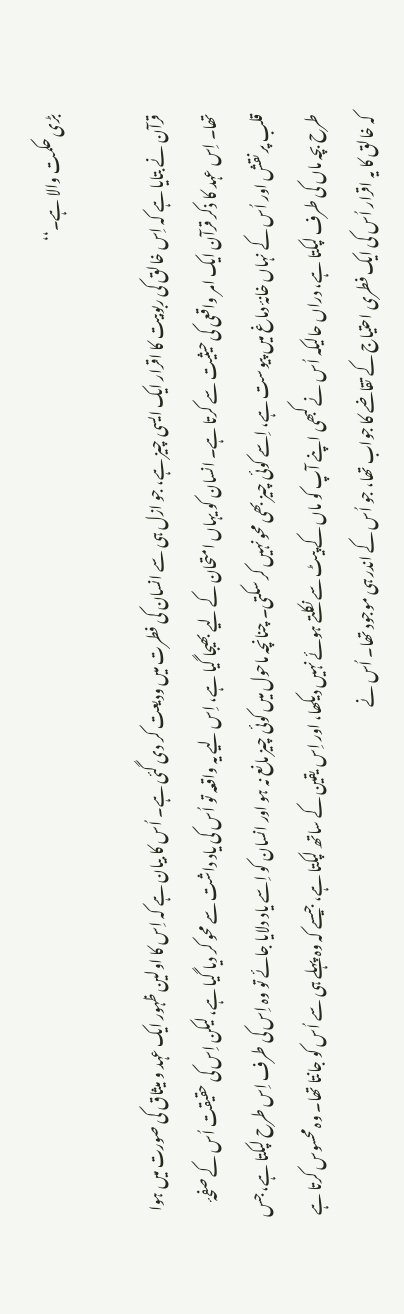بڑی حکمت والا ہے۔‘‘

قرآن نے بتایا ہے کہ اِس خالق کی ربوبیت کا اقرار ایک ایسی چیز ہے، جو ازل ہی سے انسان کی فطرت میں ودیعت کر دی گئی ہے۔ اُس کا بیان ہے کہ اِس کا اولین ظہور ایک عہد و میثاق کی صورت میں ہوا تھا۔ اِس عہد کا ذکر قرآن ایک امر واقعی کی حیثیت سے کرتا ہے۔ انسان کو یہاں امتحان کے لیے بھیجا گیا ہے، اِس لیے یہ واقعہ تو اُس کی یاد داشت سے محو کر دیا گیا ہے، لیکن اِس کی حقیقت اُس کے صفحۂ قلب پر نقش اور اُس کے نہاں خانۂ دماغ میں پیوست ہے، اِسے کوئی چیز بھی محو نہیں کر سکتی۔ چنانچہ ماحول میں کوئی چیز مانع نہ ہو اور انسان کو اِسے یاد دلایا جائے تو وہ اِس کی طرف اِس طرح لپکتا ہے، جس طرح بچہ ماں کی طرف لپکتا ہے، دراں حالیکہ اُس نے کبھی اپنے آپ کو ماں کے پیٹ سے نکلتے ہوئے نہیں دیکھا، اور اِس یقین کے ساتھ لپکتا ہے، جیسے کہ وہ پہلے ہی سے اُس کو جانتا تھا۔ وہ محسوس کرتا ہے کہ خالق کا یہ اقرار اُس کی ایک فطری احتیاج کے تقاضے کا جواب تھا، جو اُس کے اندر ہی موجود تھا۔ اُس نے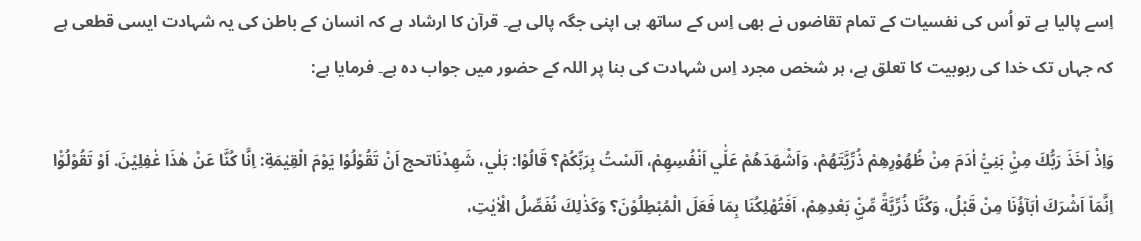اِسے پالیا ہے تو اُس کی نفسیات کے تمام تقاضوں نے بھی اِس کے ساتھ ہی اپنی جگہ پالی ہے۔ قرآن کا ارشاد ہے کہ انسان کے باطن کی یہ شہادت ایسی قطعی ہے کہ جہاں تک خدا کی ربوبیت کا تعلق ہے، ہر شخص مجرد اِس شہادت کی بنا پر اللہ کے حضور میں جواب دہ ہے۔ فرمایا ہے:

وَاِذْ اَخَذَ رَبُّكَ مِنْۣ بَنِيْ٘ اٰدَمَ مِنْ ظُهُوْرِهِمْ ذُرِّيَّتَهُمْ، وَاَشْهَدَهُمْ عَلٰ٘ي اَنْفُسِهِمْ، اَلَسْتُ بِرَبِّكُمْ؟ قَالُوْا: بَلٰي، شَهِدْنَاتحج اَنْ تَقُوْلُوْا يَوْمَ الْقِيٰمَةِ: اِنَّا كُنَّا عَنْ هٰذَا غٰفِلِيْنَ. اَوْ تَقُوْلُوْ٘ا اِنَّمَا٘ اَشْرَكَ اٰبَآؤُنَا مِنْ قَبْلُ، وَكُنَّا ذُرِّيَّةً مِّنْۣ بَعْدِهِمْ، اَفَتُهْلِكُنَا بِمَا فَعَلَ الْمُبْطِلُوْنَ؟ وَكَذٰلِكَ نُفَصِّلُ الْاٰيٰتِ،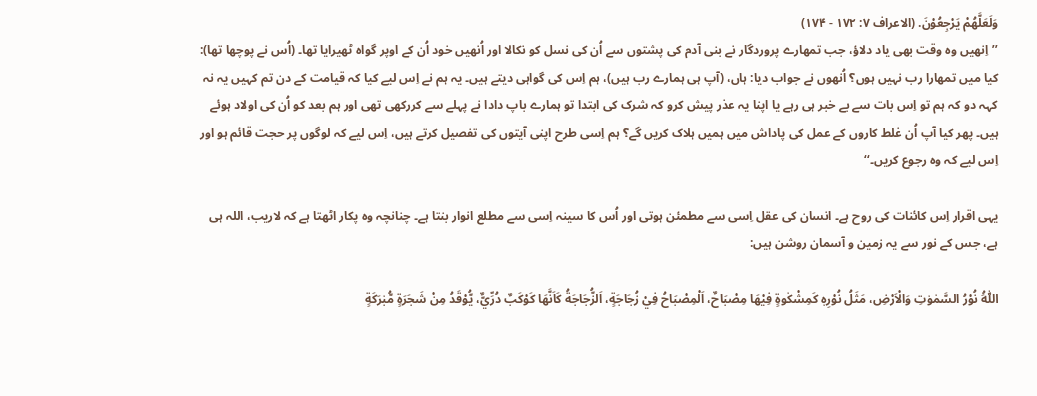وَلَعَلَّهُمْ يَرْجِعُوْنَ. (الاعراف ۷: ۱۷۲ - ۱۷۴)
’’اِنھیں وہ وقت بھی یاد دلاؤ، جب تمھارے پروردگار نے بنی آدم کی پشتوں سے اُن کی نسل کو نکالا اور اُنھیں خود اُن کے اوپر گواہ ٹھیرایا تھا۔ (اُس نے پوچھا تھا): کیا میں تمھارا رب نہیں ہوں؟ اُنھوں نے جواب دیا: ہاں، (آپ ہی ہمارے رب ہیں)، ہم اِس کی گواہی دیتے ہیں۔ یہ ہم نے اِس لیے کیا کہ قیامت کے دن تم کہیں یہ نہ کہہ دو کہ ہم تو اِس بات سے بے خبر ہی رہے یا اپنا یہ عذر پیش کرو کہ شرک کی ابتدا تو ہمارے باپ دادا نے پہلے سے کررکھی تھی اور ہم بعد کو اُن کی اولاد ہوئے ہیں۔ پھر کیا آپ اُن غلط کاروں کے عمل کی پاداش میں ہمیں ہلاک کریں گے؟ ہم اِسی طرح اپنی آیتوں کی تفصیل کرتے ہیں، اِس لیے کہ لوگوں پر حجت قائم ہو اور اِس لیے کہ وہ رجوع کریں۔‘‘

یہی اقرار اِس کائنات کی روح ہے۔ انسان کی عقل اِسی سے مطمئن ہوتی اور اُس کا سینہ اِسی سے مطلع انوار بنتا ہے۔ چنانچہ وہ پکار اٹھتا ہے کہ لاریب، اللہ ہی ہے، جس کے نور سے یہ زمین و آسمان روشن ہیں:

اَللّٰهُ نُوْرُ السَّمٰوٰتِ وَالْاَرْضِ، مَثَلُ نُوْرِهٖ كَمِشْكٰوةٍ فِيْهَا مِصْبَاحٌ، اَلْمِصْبَاحُ فِيْ زُجَاجَةٍ، اَلزُّجَاجَةُ كَاَنَّهَا كَوْكَبٌ دُرِّيٌّ، يُّوْقَدُ مِنْ شَجَرَةٍ مُّبٰرَكَةٍ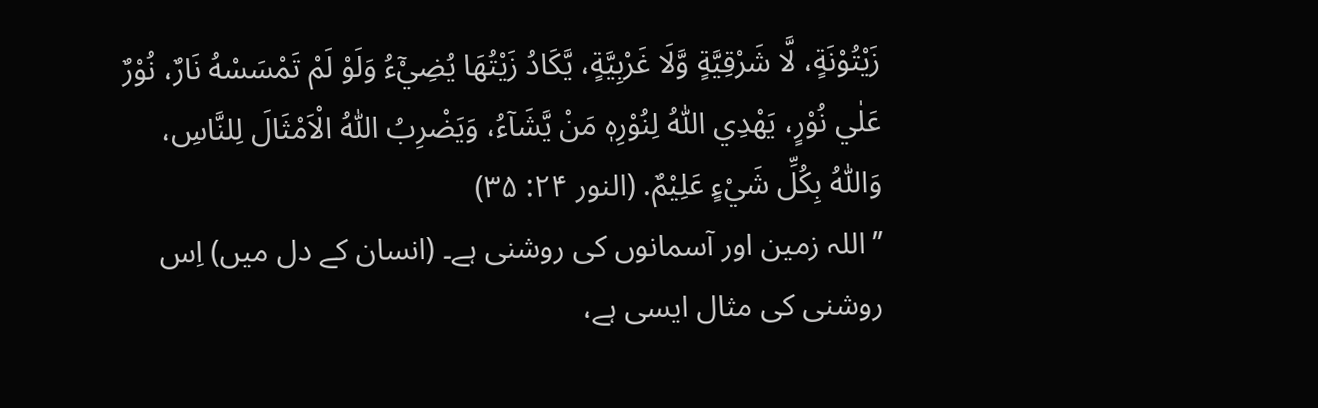زَيْتُوْنَةٍ، لَّا شَرْقِيَّةٍ وَّلَا غَرْبِيَّةٍ، يَّكَادُ زَيْتُهَا يُضِيْٓءُ وَلَوْ لَمْ تَمْسَسْهُ نَارٌ، نُوْرٌ عَلٰي نُوْرٍ، يَهْدِي اللّٰهُ لِنُوْرِهٖ مَنْ يَّشَآءُ، وَيَضْرِبُ اللّٰهُ الْاَمْثَالَ لِلنَّاسِ، وَاللّٰهُ بِكُلِّ شَيْءٍ عَلِيْمٌ. (النور ۲۴: ۳۵)
’’اللہ زمین اور آسمانوں کی روشنی ہے۔ (انسان کے دل میں) اِس روشنی کی مثال ایسی ہے،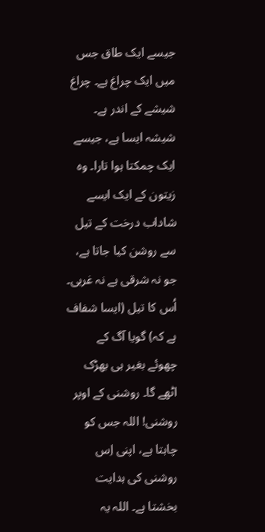جیسے ایک طاق جس میں ایک چراغ ہے۔ چراغ شیشے کے اندر ہے۔ شیشہ ایسا ہے، جیسے ایک چمکتا ہوا تارا۔ وہ زیتون کے ایک ایسے شاداب درخت کے تیل سے روشن کیا جاتا ہے، جو نہ شرقی ہے نہ غربی۔ اُس کا تیل (ایسا شفاف ہے کہ) گویا آگ کے چھوئے بغیر ہی بھڑک اٹھے گا۔ روشنی کے اوپر روشنی! اللہ جس کو چاہتا ہے، اپنی اِس روشنی کی ہدایت بخشتا ہے۔ اللہ یہ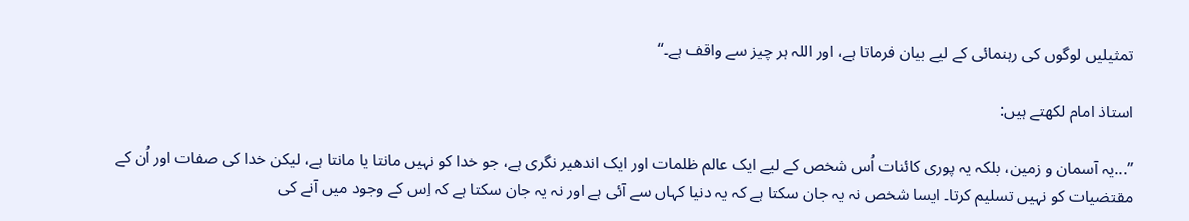تمثیلیں لوگوں کی رہنمائی کے لیے بیان فرماتا ہے، اور اللہ ہر چیز سے واقف ہے۔‘‘

استاذ امام لکھتے ہیں:

’’...یہ آسمان و زمین، بلکہ یہ پوری کائنات اُس شخص کے لیے ایک عالم ظلمات اور ایک اندھیر نگری ہے، جو خدا کو نہیں مانتا یا مانتا ہے، لیکن خدا کی صفات اور اُن کے مقتضیات کو نہیں تسلیم کرتا۔ ایسا شخص نہ یہ جان سکتا ہے کہ یہ دنیا کہاں سے آئی ہے اور نہ یہ جان سکتا ہے کہ اِس کے وجود میں آنے کی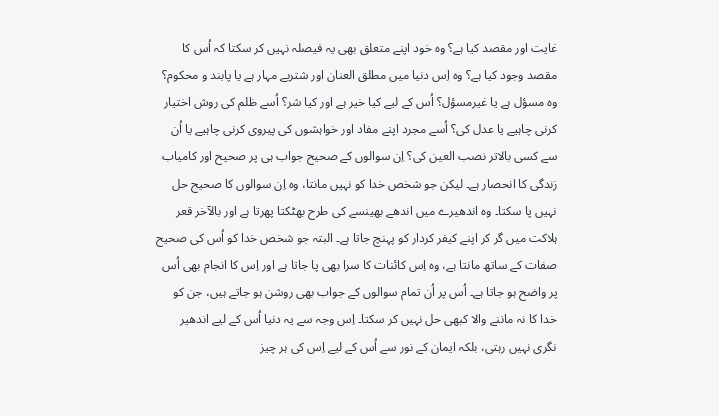غایت اور مقصد کیا ہے؟ وہ خود اپنے متعلق بھی یہ فیصلہ نہیں کر سکتا کہ اُس کا مقصد وجود کیا ہے؟ وہ اِس دنیا میں مطلق العنان اور شتربے مہار ہے یا پابند و محکوم؟ وہ مسؤل ہے یا غیرمسؤل؟ اُس کے لیے کیا خیر ہے اور کیا شر؟ اُسے ظلم کی روش اختیار کرنی چاہیے یا عدل کی؟ اُسے مجرد اپنے مفاد اور خواہشوں کی پیروی کرنی چاہیے یا اُن سے کسی بالاتر نصب العین کی؟ اِن سوالوں کے صحیح جواب ہی پر صحیح اور کامیاب زندگی کا انحصار ہے۔ لیکن جو شخص خدا کو نہیں مانتا، وہ اِن سوالوں کا صحیح حل نہیں پا سکتا۔ وہ اندھیرے میں اندھے بھینسے کی طرح بھٹکتا پھرتا ہے اور بالآخر قعر ہلاکت میں گر کر اپنے کیفر کردار کو پہنچ جاتا ہے۔ البتہ جو شخص خدا کو اُس کی صحیح صفات کے ساتھ مانتا ہے، وہ اِس کائنات کا سرا بھی پا جاتا ہے اور اِس کا انجام بھی اُس پر واضح ہو جاتا ہے۔ اُس پر اُن تمام سوالوں کے جواب بھی روشن ہو جاتے ہیں، جن کو خدا کا نہ ماننے والا کبھی حل نہیں کر سکتا۔ اِس وجہ سے یہ دنیا اُس کے لیے اندھیر نگری نہیں رہتی، بلکہ ایمان کے نور سے اُس کے لیے اِس کی ہر چیز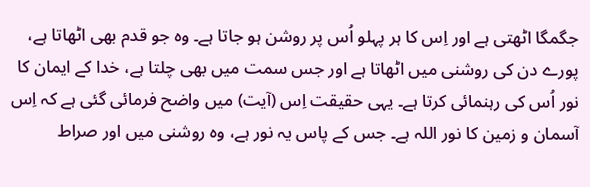جگمگا اٹھتی ہے اور اِس کا ہر پہلو اُس پر روشن ہو جاتا ہے۔ وہ جو قدم بھی اٹھاتا ہے، پورے دن کی روشنی میں اٹھاتا ہے اور جس سمت میں بھی چلتا ہے، خدا کے ایمان کا نور اُس کی رہنمائی کرتا ہے۔ یہی حقیقت اِس (آیت) میں واضح فرمائی گئی ہے کہ اِس آسمان و زمین کا نور اللہ ہے۔ جس کے پاس یہ نور ہے، وہ روشنی میں اور صراط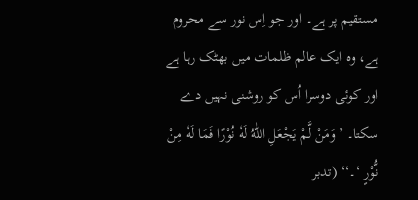مستقیم پر ہے۔ اور جو اِس نور سے محروم ہے، وہ ایک عالم ظلمات میں بھٹک رہا ہے اور کوئی دوسرا اُس کو روشنی نہیں دے سکتا۔ ’وَمَنْ لَّمْ يَجْعَلِ اللّٰهُ لَهٗ نُوْرًا فَمَا لَهٗ مِنْ نُّوْرٍ ‘۔‘‘ (تدبر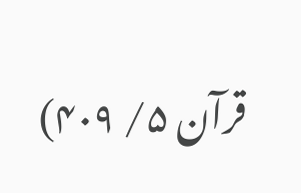قرآن ۵/ ۴۰۹)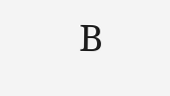B